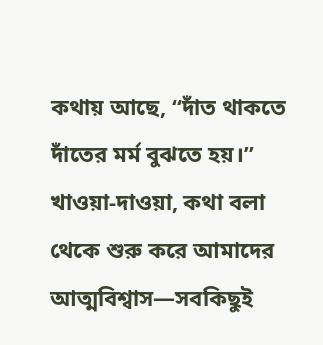কথায় আছে, “দাঁত থাকতে দাঁতের মর্ম বুঝতে হয়।” খাওয়া-দাওয়া, কথা বলা থেকে শুরু করে আমাদের আত্মবিশ্বাস—সবকিছুই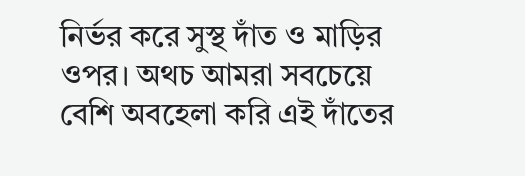নির্ভর করে সুস্থ দাঁত ও মাড়ির ওপর। অথচ আমরা সবচেয়ে বেশি অবহেলা করি এই দাঁতের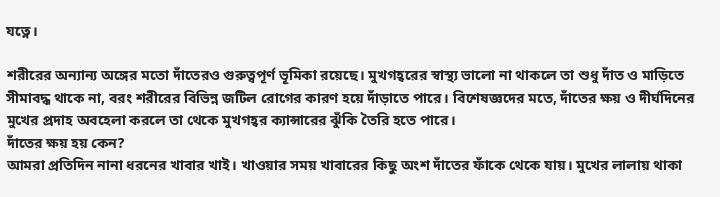যত্নে।

শরীরের অন্যান্য অঙ্গের মতো দাঁতেরও গুরুত্বপূর্ণ ভূমিকা রয়েছে। মুখগহ্বরের স্বাস্থ্য ভালো না থাকলে তা শুধু দাঁত ও মাড়িতে সীমাবদ্ধ থাকে না, বরং শরীরের বিভিন্ন জটিল রোগের কারণ হয়ে দাঁড়াতে পারে। বিশেষজ্ঞদের মতে, দাঁতের ক্ষয় ও দীর্ঘদিনের মুখের প্রদাহ অবহেলা করলে তা থেকে মুখগহ্বর ক্যান্সারের ঝুঁকি তৈরি হতে পারে।
দাঁতের ক্ষয় হয় কেন?
আমরা প্রতিদিন নানা ধরনের খাবার খাই। খাওয়ার সময় খাবারের কিছু অংশ দাঁতের ফাঁকে থেকে যায়। মুখের লালায় থাকা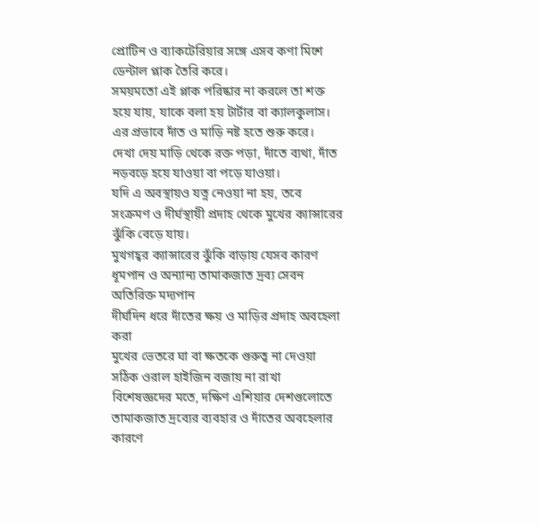প্রোটিন ও ব্যাকটেরিয়ার সঙ্গে এসব কণা মিশে ডেন্টাল প্লাক তৈরি করে।
সময়মতো এই প্লাক পরিষ্কার না করলে তা শক্ত হয়ে যায়, যাকে বলা হয় টার্টার বা ক্যালকুলাস।
এর প্রভাবে দাঁত ও মাড়ি নষ্ট হতে শুরু করে।
দেখা দেয় মাড়ি থেকে রক্ত পড়া, দাঁতে ব্যথা, দাঁত নড়বড়ে হয়ে যাওয়া বা পড়ে যাওয়া।
যদি এ অবস্থায়ও যত্ন নেওয়া না হয়, তবে সংক্রমণ ও দীর্ঘস্থায়ী প্রদাহ থেকে মুখের ক্যান্সারের ঝুঁকি বেড়ে যায়।
মুখগহ্বর ক্যান্সারের ঝুঁকি বাড়ায় যেসব কারণ
ধূমপান ও অন্যান্য তামাকজাত দ্রব্য সেবন
অতিরিক্ত মদ্যপান
দীর্ঘদিন ধরে দাঁতের ক্ষয় ও মাড়ির প্রদাহ অবহেলা করা
মুখের ভেতরে ঘা বা ক্ষতকে গুরুত্ব না দেওয়া
সঠিক ওরাল হাইজিন বজায় না রাখা
বিশেষজ্ঞদের মতে, দক্ষিণ এশিয়ার দেশগুলোতে তামাকজাত দ্রব্যের ব্যবহার ও দাঁতের অবহেলার কারণে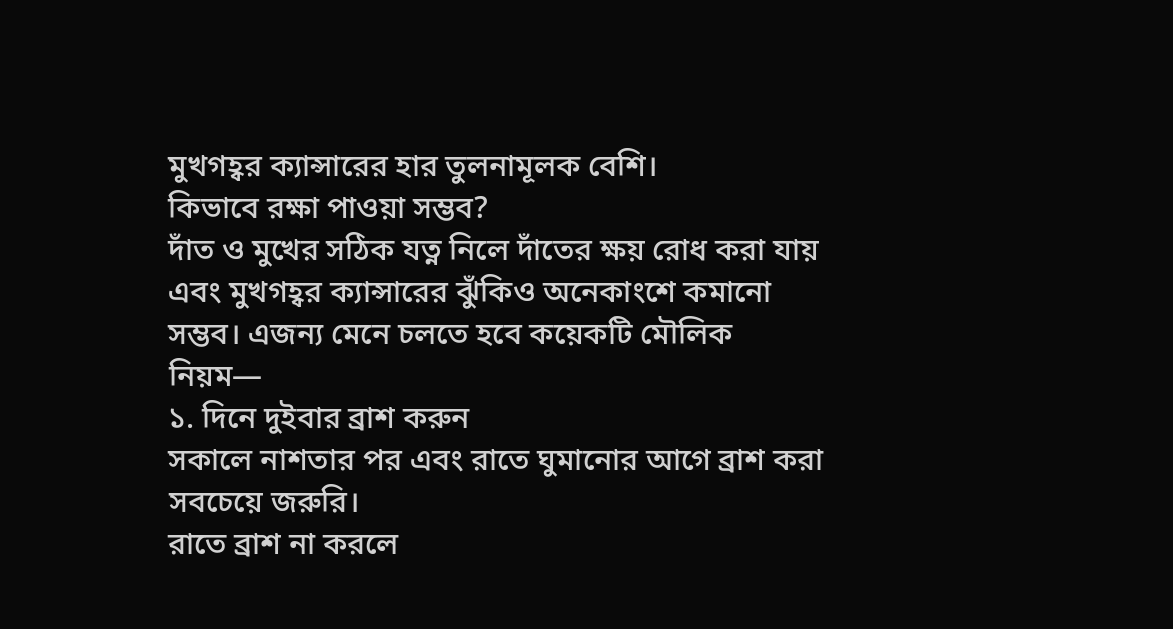মুখগহ্বর ক্যান্সারের হার তুলনামূলক বেশি।
কিভাবে রক্ষা পাওয়া সম্ভব?
দাঁত ও মুখের সঠিক যত্ন নিলে দাঁতের ক্ষয় রোধ করা যায় এবং মুখগহ্বর ক্যান্সারের ঝুঁকিও অনেকাংশে কমানো সম্ভব। এজন্য মেনে চলতে হবে কয়েকটি মৌলিক নিয়ম—
১. দিনে দুইবার ব্রাশ করুন
সকালে নাশতার পর এবং রাতে ঘুমানোর আগে ব্রাশ করা সবচেয়ে জরুরি।
রাতে ব্রাশ না করলে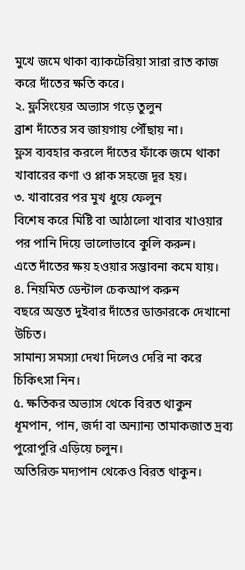মুখে জমে থাকা ব্যাকটেরিয়া সারা রাত কাজ করে দাঁতের ক্ষতি করে।
২. ফ্লসিংয়ের অভ্যাস গড়ে তুলুন
ব্রাশ দাঁতের সব জায়গায় পৌঁছায় না।
ফ্লস ব্যবহার করলে দাঁতের ফাঁকে জমে থাকা খাবারের কণা ও প্লাক সহজে দূর হয়।
৩. খাবারের পর মুখ ধুয়ে ফেলুন
বিশেষ করে মিষ্টি বা আঠালো খাবার খাওয়ার পর পানি দিয়ে ভালোভাবে কুলি করুন।
এতে দাঁতের ক্ষয় হওয়ার সম্ভাবনা কমে যায়।
৪. নিয়মিত ডেন্টাল চেকআপ করুন
বছরে অন্তত দুইবার দাঁতের ডাক্তারকে দেখানো উচিত।
সামান্য সমস্যা দেখা দিলেও দেরি না করে চিকিৎসা নিন।
৫. ক্ষতিকর অভ্যাস থেকে বিরত থাকুন
ধূমপান, পান, জর্দা বা অন্যান্য তামাকজাত দ্রব্য পুরোপুরি এড়িয়ে চলুন।
অতিরিক্ত মদ্যপান থেকেও বিরত থাকুন।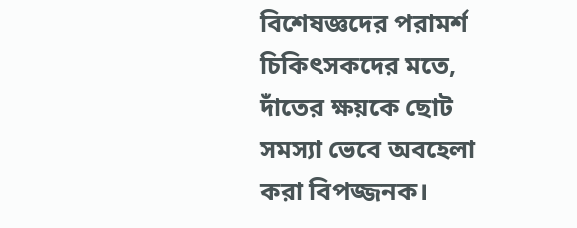বিশেষজ্ঞদের পরামর্শ
চিকিৎসকদের মতে, দাঁতের ক্ষয়কে ছোট সমস্যা ভেবে অবহেলা করা বিপজ্জনক।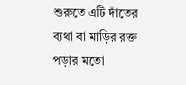শুরুতে এটি দাঁতের ব্যথা বা মাড়ির রক্ত পড়ার মতো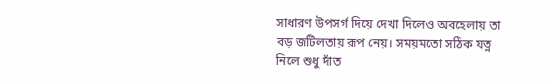সাধারণ উপসর্গ দিয়ে দেখা দিলেও অবহেলায় তা বড় জটিলতায় রূপ নেয়। সময়মতো সঠিক যত্ন নিলে শুধু দাঁত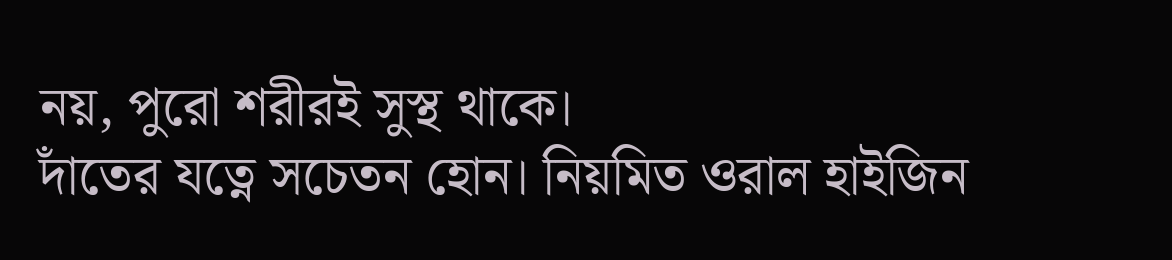নয়, পুরো শরীরই সুস্থ থাকে।
দাঁতের যত্নে সচেতন হোন। নিয়মিত ওরাল হাইজিন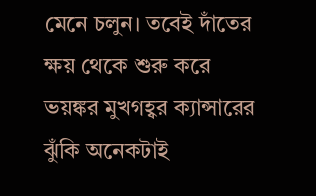মেনে চলুন। তবেই দাঁতের ক্ষয় থেকে শুরু করে ভয়ঙ্কর মুখগহ্বর ক্যান্সারের ঝুঁকি অনেকটাই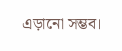এড়ানো সম্ভব।